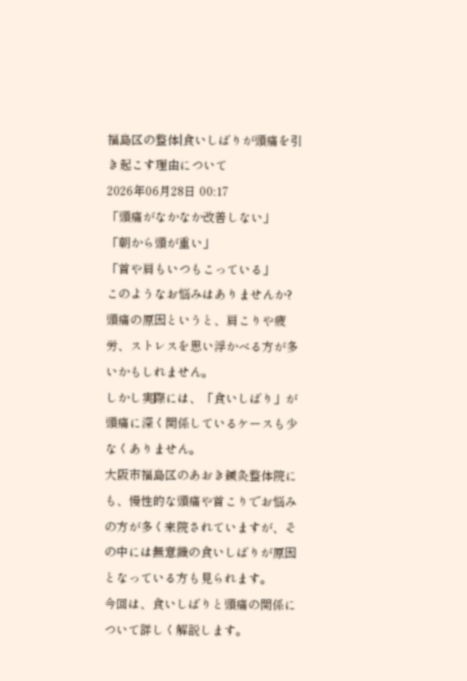福島区の整体|食いしばりが頭痛を引き起こす理由について
2026年06月28日 00:17
「頭痛がなかなか改善しない」
「朝から頭が重い」
「首や肩もいつもこっている」
このようなお悩みはありませんか?
頭痛の原因というと、肩こりや疲労、ストレスを思い浮かべる方が多いかもしれません。
しかし実際には、「食いしばり」が頭痛に深く関係しているケースも少なくありません。
大阪市福島区のあおき鍼灸整体院にも、慢性的な頭痛や首こりでお悩みの方が多く来院されていますが、その中には無意識の食いしばりが原因となっている方も見られます。
今回は、食いしばりと頭痛の関係について詳しく解説します。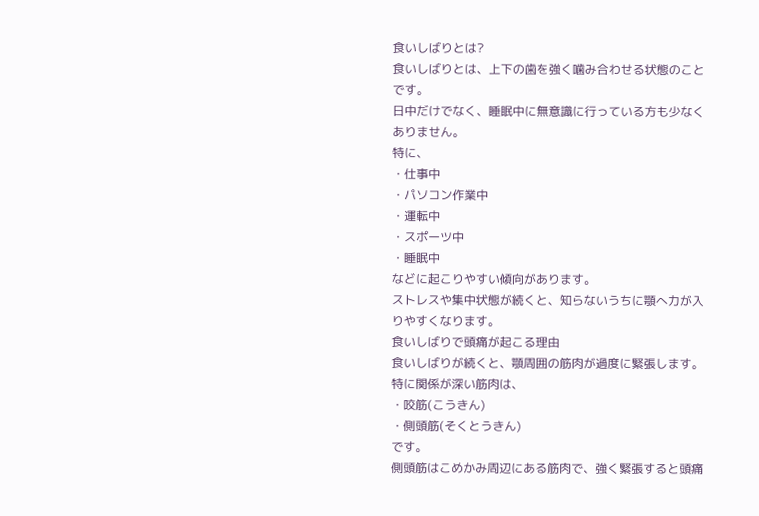食いしばりとは?
食いしばりとは、上下の歯を強く噛み合わせる状態のことです。
日中だけでなく、睡眠中に無意識に行っている方も少なくありません。
特に、
・仕事中
・パソコン作業中
・運転中
・スポーツ中
・睡眠中
などに起こりやすい傾向があります。
ストレスや集中状態が続くと、知らないうちに顎へ力が入りやすくなります。
食いしばりで頭痛が起こる理由
食いしばりが続くと、顎周囲の筋肉が過度に緊張します。
特に関係が深い筋肉は、
・咬筋(こうきん)
・側頭筋(そくとうきん)
です。
側頭筋はこめかみ周辺にある筋肉で、強く緊張すると頭痛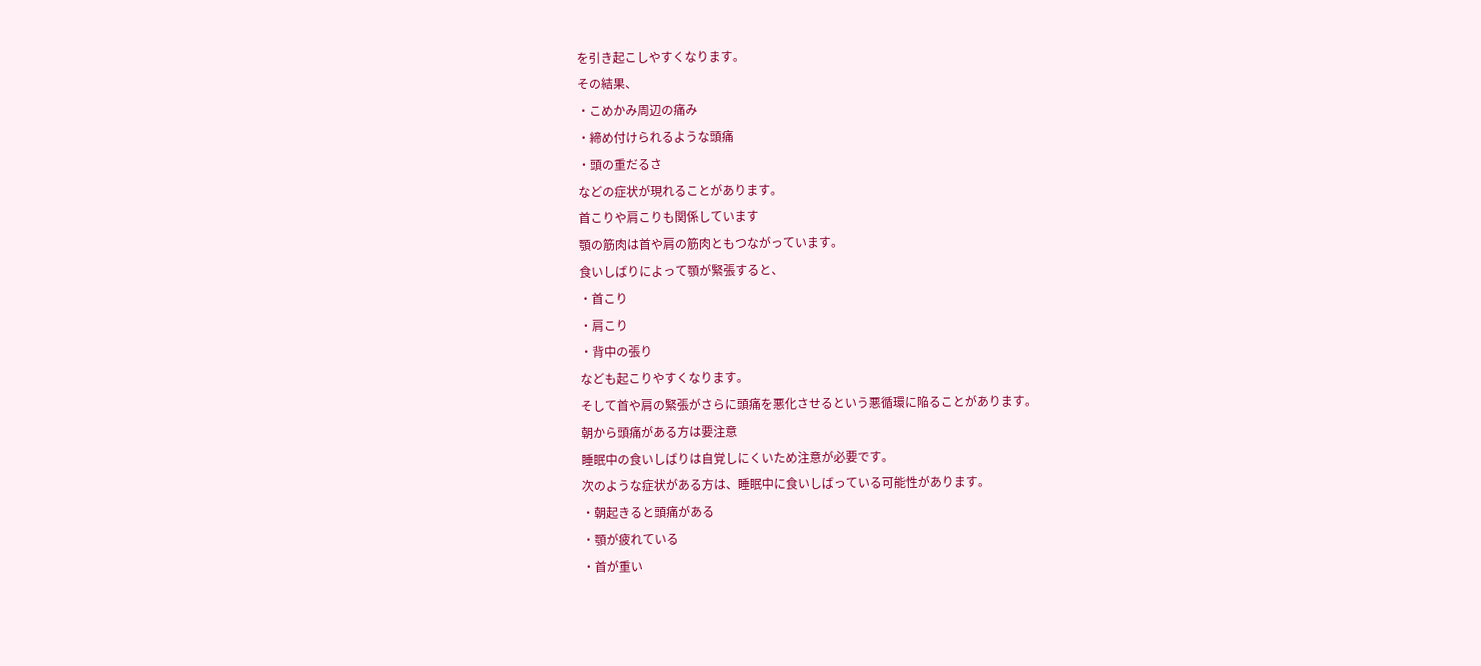を引き起こしやすくなります。
その結果、
・こめかみ周辺の痛み
・締め付けられるような頭痛
・頭の重だるさ
などの症状が現れることがあります。
首こりや肩こりも関係しています
顎の筋肉は首や肩の筋肉ともつながっています。
食いしばりによって顎が緊張すると、
・首こり
・肩こり
・背中の張り
なども起こりやすくなります。
そして首や肩の緊張がさらに頭痛を悪化させるという悪循環に陥ることがあります。
朝から頭痛がある方は要注意
睡眠中の食いしばりは自覚しにくいため注意が必要です。
次のような症状がある方は、睡眠中に食いしばっている可能性があります。
・朝起きると頭痛がある
・顎が疲れている
・首が重い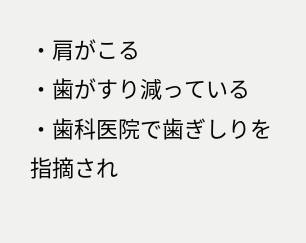・肩がこる
・歯がすり減っている
・歯科医院で歯ぎしりを指摘され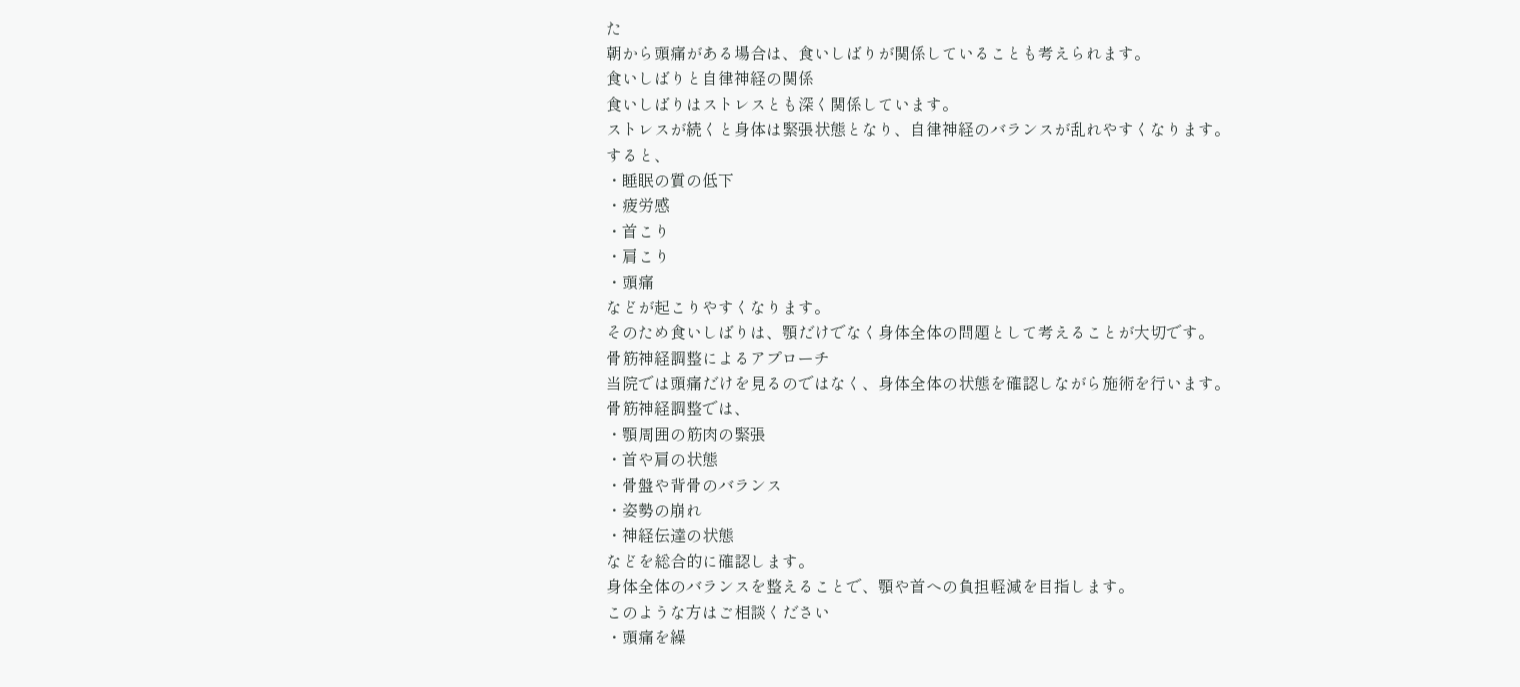た
朝から頭痛がある場合は、食いしばりが関係していることも考えられます。
食いしばりと自律神経の関係
食いしばりはストレスとも深く関係しています。
ストレスが続くと身体は緊張状態となり、自律神経のバランスが乱れやすくなります。
すると、
・睡眠の質の低下
・疲労感
・首こり
・肩こり
・頭痛
などが起こりやすくなります。
そのため食いしばりは、顎だけでなく身体全体の問題として考えることが大切です。
骨筋神経調整によるアプローチ
当院では頭痛だけを見るのではなく、身体全体の状態を確認しながら施術を行います。
骨筋神経調整では、
・顎周囲の筋肉の緊張
・首や肩の状態
・骨盤や背骨のバランス
・姿勢の崩れ
・神経伝達の状態
などを総合的に確認します。
身体全体のバランスを整えることで、顎や首への負担軽減を目指します。
このような方はご相談ください
・頭痛を繰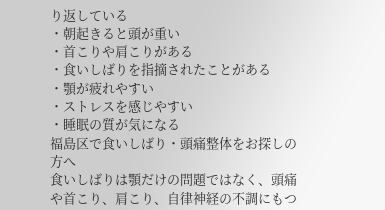り返している
・朝起きると頭が重い
・首こりや肩こりがある
・食いしばりを指摘されたことがある
・顎が疲れやすい
・ストレスを感じやすい
・睡眠の質が気になる
福島区で食いしばり・頭痛整体をお探しの方へ
食いしばりは顎だけの問題ではなく、頭痛や首こり、肩こり、自律神経の不調にもつ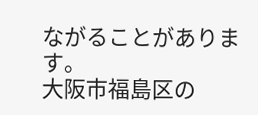ながることがあります。
大阪市福島区の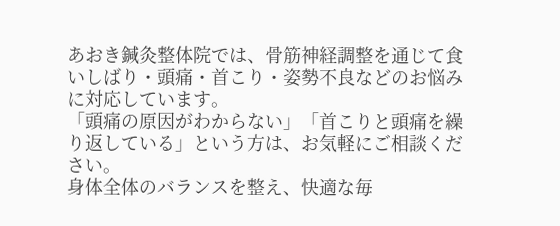あおき鍼灸整体院では、骨筋神経調整を通じて食いしばり・頭痛・首こり・姿勢不良などのお悩みに対応しています。
「頭痛の原因がわからない」「首こりと頭痛を繰り返している」という方は、お気軽にご相談ください。
身体全体のバランスを整え、快適な毎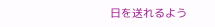日を送れるよう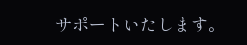サポートいたします。